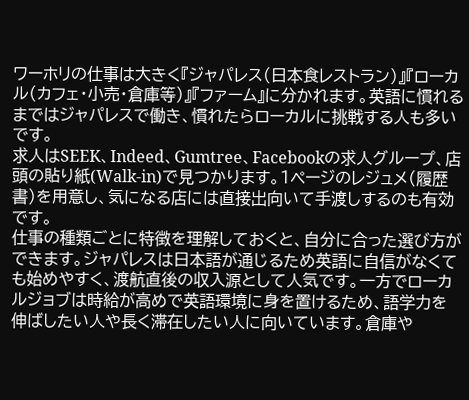ワーホリの仕事は大きく『ジャパレス(日本食レストラン)』『ローカル(カフェ・小売・倉庫等)』『ファーム』に分かれます。英語に慣れるまではジャパレスで働き、慣れたらローカルに挑戦する人も多いです。
求人はSEEK、Indeed、Gumtree、Facebookの求人グループ、店頭の貼り紙(Walk-in)で見つかります。1ページのレジュメ(履歴書)を用意し、気になる店には直接出向いて手渡しするのも有効です。
仕事の種類ごとに特徴を理解しておくと、自分に合った選び方ができます。ジャパレスは日本語が通じるため英語に自信がなくても始めやすく、渡航直後の収入源として人気です。一方でローカルジョブは時給が高めで英語環境に身を置けるため、語学力を伸ばしたい人や長く滞在したい人に向いています。倉庫や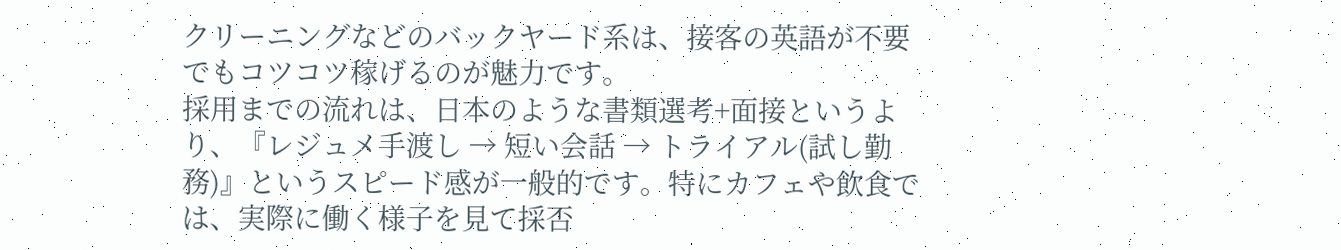クリーニングなどのバックヤード系は、接客の英語が不要でもコツコツ稼げるのが魅力です。
採用までの流れは、日本のような書類選考+面接というより、『レジュメ手渡し → 短い会話 → トライアル(試し勤務)』というスピード感が一般的です。特にカフェや飲食では、実際に働く様子を見て採否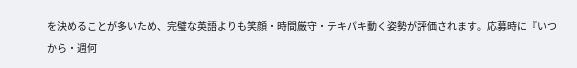を決めることが多いため、完璧な英語よりも笑顔・時間厳守・テキパキ動く姿勢が評価されます。応募時に『いつから・週何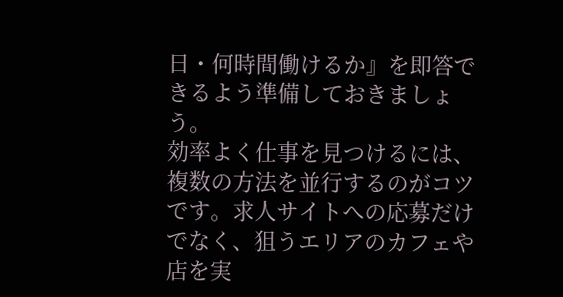日・何時間働けるか』を即答できるよう準備しておきましょう。
効率よく仕事を見つけるには、複数の方法を並行するのがコツです。求人サイトへの応募だけでなく、狙うエリアのカフェや店を実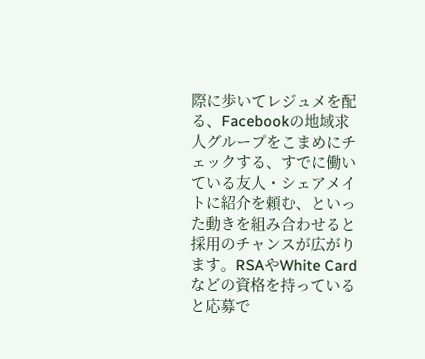際に歩いてレジュメを配る、Facebookの地域求人グループをこまめにチェックする、すでに働いている友人・シェアメイトに紹介を頼む、といった動きを組み合わせると採用のチャンスが広がります。RSAやWhite Cardなどの資格を持っていると応募で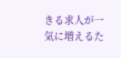きる求人が一気に増えるた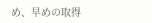め、早めの取得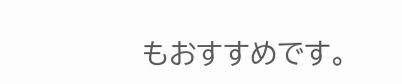もおすすめです。